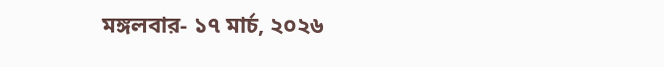মঙ্গলবার- ১৭ মার্চ, ২০২৬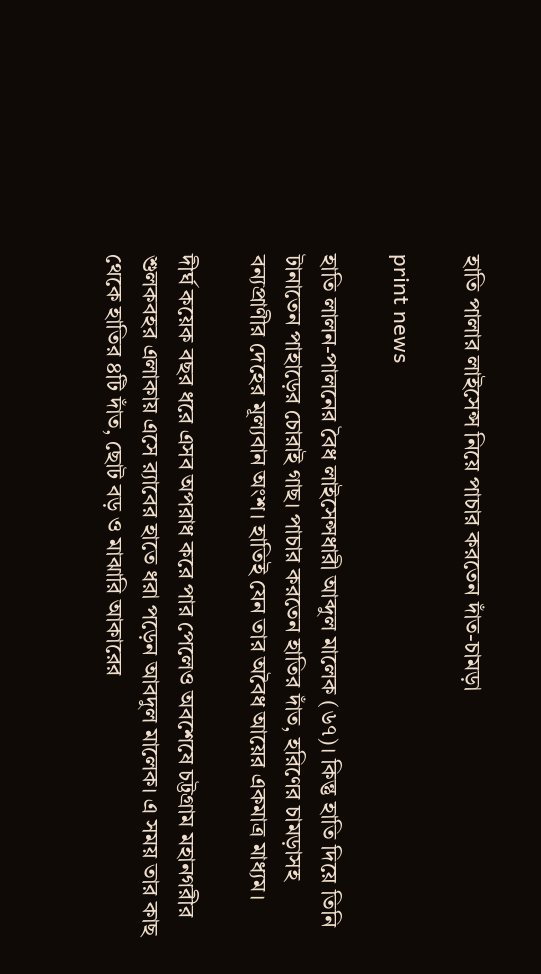হাতি পালার লাইসেন্স নিয়ে পাচার করতেন দাঁত-চামড়া

print news

হাতি লালন-পালনের বৈধ লাইসেন্সধারী আব্দুল মালেক (৬৭)। কিন্তু হাতি দিয়ে তিনি টানাতেন পাহাড়ের চোরাই গাছ। পাচার করতেন হাতির দাঁত, হরিণের চামড়াসহ বন্যপ্রাণীর দেহের মূল্যবান অংশ। হাতিই যেন তার অবৈধ আয়ের একমাত্র মাধ্যম।

দীর্ঘ কয়েক বছর ধরে এসব অপরাধ করে পার পেলেও অবশেষে চট্টগ্রাম মহানগরীর শুলকবহর এলাকায় এসে র‌্যাবের হাতে ধরা পড়েন আবদুল মালেক। এ সময় তার কাছ থেকে হাতির ৪টি দাঁত, ছোট বড় ও মাঝারি আকারের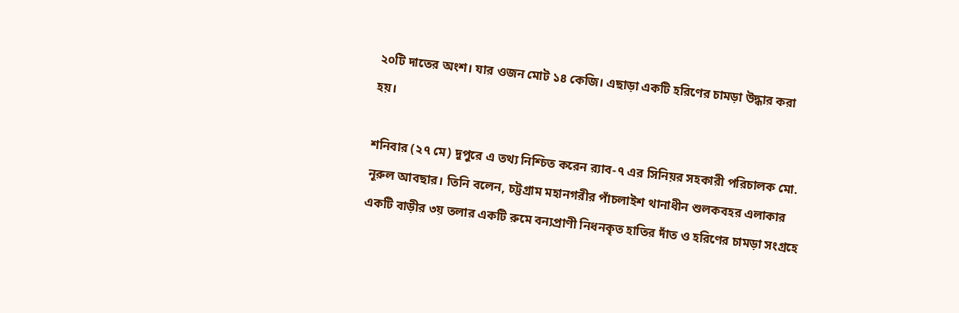২০টি দাতের অংশ। যার ওজন মোট ১৪ কেজি। এছাড়া একটি হরিণের চামড়া উদ্ধার করা হয়।

শনিবার (২৭ মে) দুপুরে এ তথ্য নিশ্চিত করেন র‌্যাব-৭ এর সিনিয়র সহকারী পরিচালক মো. নূরুল আবছার। তিনি বলেন, চট্টগ্রাম মহানগরীর পাঁচলাইশ থানাধীন শুলকবহর এলাকার একটি বাড়ীর ৩য় তলার একটি রুমে বন্যপ্রাণী নিধনকৃত হাতির দাঁত ও হরিণের চামড়া সংগ্রহে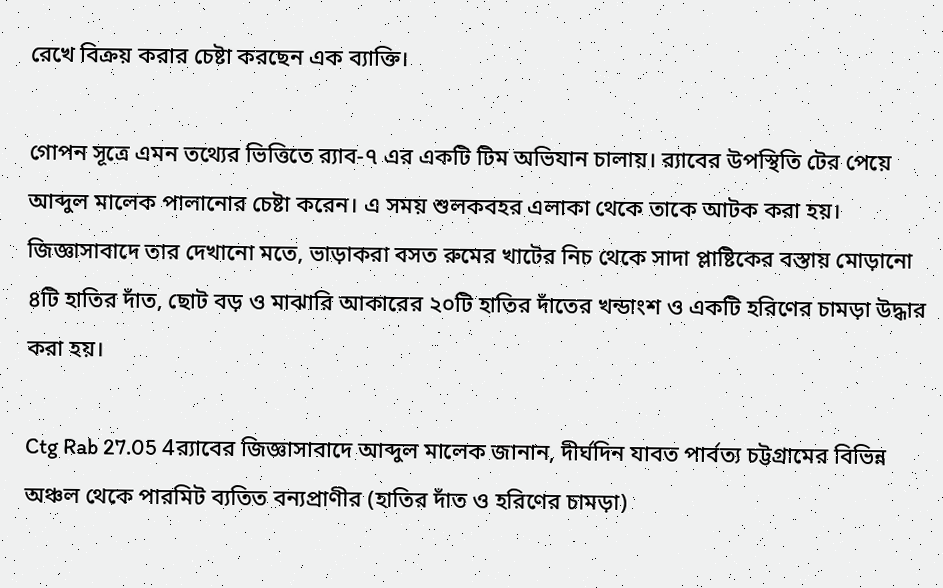রেখে বিক্রয় করার চেষ্টা করছেন এক ব্যাক্তি।

গোপন সূত্রে এমন তথ্যের ভিত্তিতে র‌্যাব-৭ এর একটি টিম অভিযান চালায়। র‌্যাবের উপস্থিতি টের পেয়ে আব্দুল মালেক পালানোর চেষ্টা করেন। এ সময় শুলকবহর এলাকা থেকে তাকে আটক করা হয়। জিজ্ঞাসাবাদে তার দেখানো মতে, ভাড়াকরা বসত রুমের খাটের নিচ থেকে সাদা প্লাষ্টিকের বস্তায় মোড়ানো ৪টি হাতির দাঁত, ছোট বড় ও মাঝারি আকারের ২০টি হাতির দাঁতের খন্ডাংশ ও একটি হরিণের চামড়া উদ্ধার করা হয়।

Ctg Rab 27.05 4র‌্যাবের জিজ্ঞাসাবাদে আব্দুল মালেক জানান, দীর্ঘদিন যাবত পার্বত্য চট্টগ্রামের বিভিন্ন অঞ্চল থেকে পারমিট ব্যতিত বন্যপ্রাণীর (হাতির দাঁত ও হরিণের চামড়া)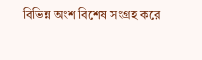বিভিন্ন অংশ বিশেষ সংগ্রহ করে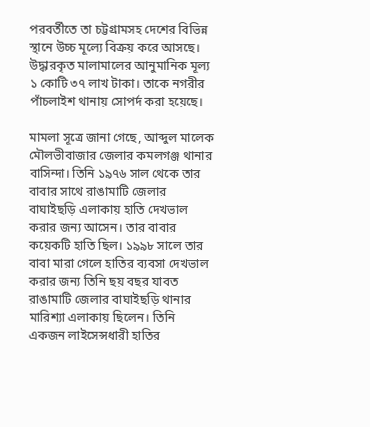পরবর্তীতে তা চট্টগ্রামসহ দেশের বিভিন্ন স্থানে উচ্চ মূল্যে বিক্রয় করে আসছে। উদ্ধারকৃত মালামালের আনুমানিক মূল্য ১ কোটি ৩৭ লাখ টাকা। তাকে নগরীর পাঁচলাইশ থানায় সোপর্দ করা হয়েছে।

মামলা সূত্রে জানা গেছে, আব্দুল মালেক মৌলভীবাজার জেলার কমলগঞ্জ থানার বাসিন্দা। তিনি ১৯৭৬ সাল থেকে তার বাবার সাথে রাঙামাটি জেলার বাঘাইছড়ি এলাকায় হাতি দেখভাল করার জন্য আসেন। তার বাবার কয়েকটি হাতি ছিল। ১৯৯৮ সালে তার বাবা মারা গেলে হাতির ব্যবসা দেখভাল করার জন্য তিনি ছয় বছর যাবত রাঙামাটি জেলার বাঘাইছড়ি থানার মারিশ্যা এলাকায় ছিলেন। তিনি একজন লাইসেন্সধারী হাতির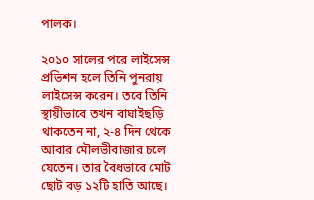পালক।

২০১০ সালের পরে লাইসেন্স প্রভিশন হলে তিনি পুনরায় লাইসেন্স করেন। তবে তিনি স্থায়ীভাবে তখন বাঘাইছড়ি থাকতেন না, ২-৪ দিন থেকে আবার মৌলভীবাজার চলে যেতেন। তার বৈধভাবে মোট ছোট বড় ১২টি হাতি আছে।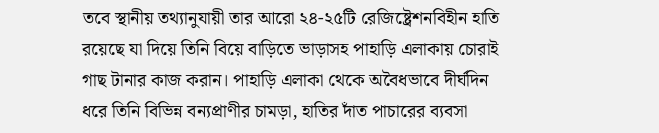তবে স্থানীয় তথ্যানুযায়ী তার আরো ২৪-২৫টি রেজিষ্ট্রেশনবিহীন হাতি রয়েছে যা দিয়ে তিনি বিয়ে বাড়িতে ভাড়াসহ পাহাড়ি এলাকায় চোরাই গাছ টানার কাজ করান। পাহাড়ি এলাকা থেকে অবৈধভাবে দীর্ঘদিন ধরে তিনি বিভিন্ন বন্যপ্রাণীর চামড়া, হাতির দাঁত পাচারের ব্যবসা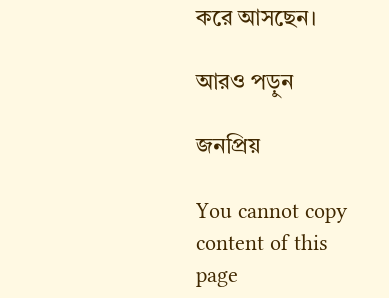করে আসছেন।

আরও পড়ুন

জনপ্রিয়

You cannot copy content of this page